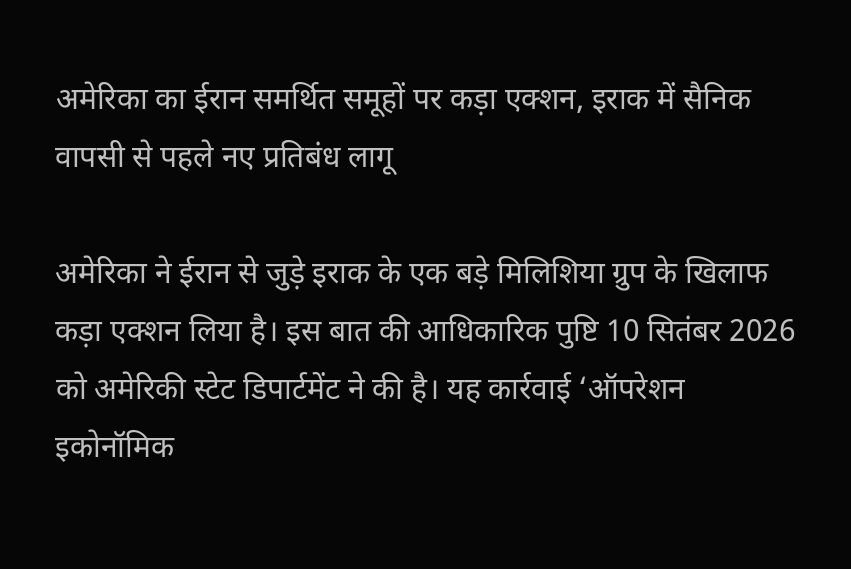अमेरिका का ईरान समर्थित समूहों पर कड़ा एक्शन, इराक में सैनिक वापसी से पहले नए प्रतिबंध लागू

अमेरिका ने ईरान से जुड़े इराक के एक बड़े मिलिशिया ग्रुप के खिलाफ कड़ा एक्शन लिया है। इस बात की आधिकारिक पुष्टि 10 सितंबर 2026 को अमेरिकी स्टेट डिपार्टमेंट ने की है। यह कार्रवाई ‘ऑपरेशन इकोनॉमिक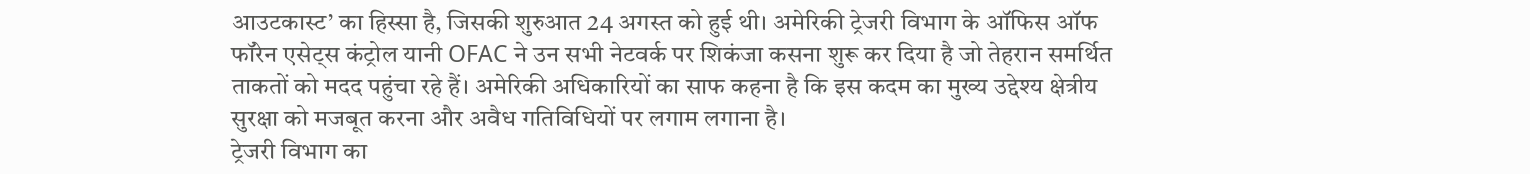आउटकास्ट’ का हिस्सा है, जिसकी शुरुआत 24 अगस्त को हुई थी। अमेरिकी ट्रेजरी विभाग के ऑफिस ऑफ फॉरेन एसेट्स कंट्रोल यानी OFAC ने उन सभी नेटवर्क पर शिकंजा कसना शुरू कर दिया है जो तेहरान समर्थित ताकतों को मदद पहुंचा रहे हैं। अमेरिकी अधिकारियों का साफ कहना है कि इस कदम का मुख्य उद्देश्य क्षेत्रीय सुरक्षा को मजबूत करना और अवैध गतिविधियों पर लगाम लगाना है।
ट्रेजरी विभाग का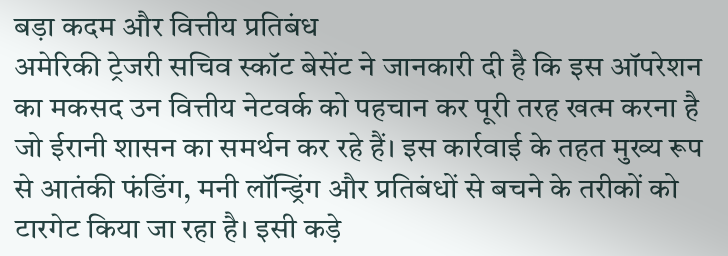बड़ा कदम और वित्तीय प्रतिबंध
अमेरिकी ट्रेजरी सचिव स्कॉट बेसेंट ने जानकारी दी है कि इस ऑपरेशन का मकसद उन वित्तीय नेटवर्क को पहचान कर पूरी तरह खत्म करना है जो ईरानी शासन का समर्थन कर रहे हैं। इस कार्रवाई के तहत मुख्य रूप से आतंकी फंडिंग, मनी लॉन्ड्रिंग और प्रतिबंधों से बचने के तरीकों को टारगेट किया जा रहा है। इसी कड़े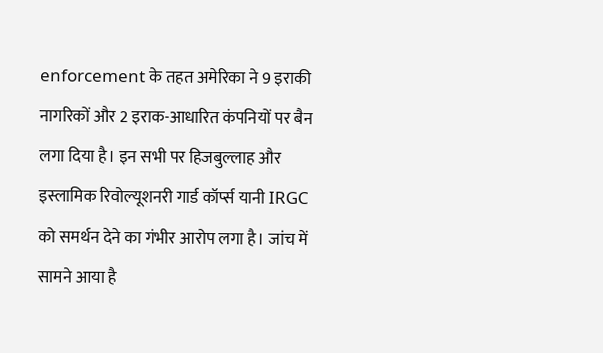enforcement के तहत अमेरिका ने 9 इराकी नागरिकों और 2 इराक-आधारित कंपनियों पर बैन लगा दिया है। इन सभी पर हिजबुल्लाह और इस्लामिक रिवोल्यूशनरी गार्ड कॉर्प्स यानी IRGC को समर्थन देने का गंभीर आरोप लगा है। जांच में सामने आया है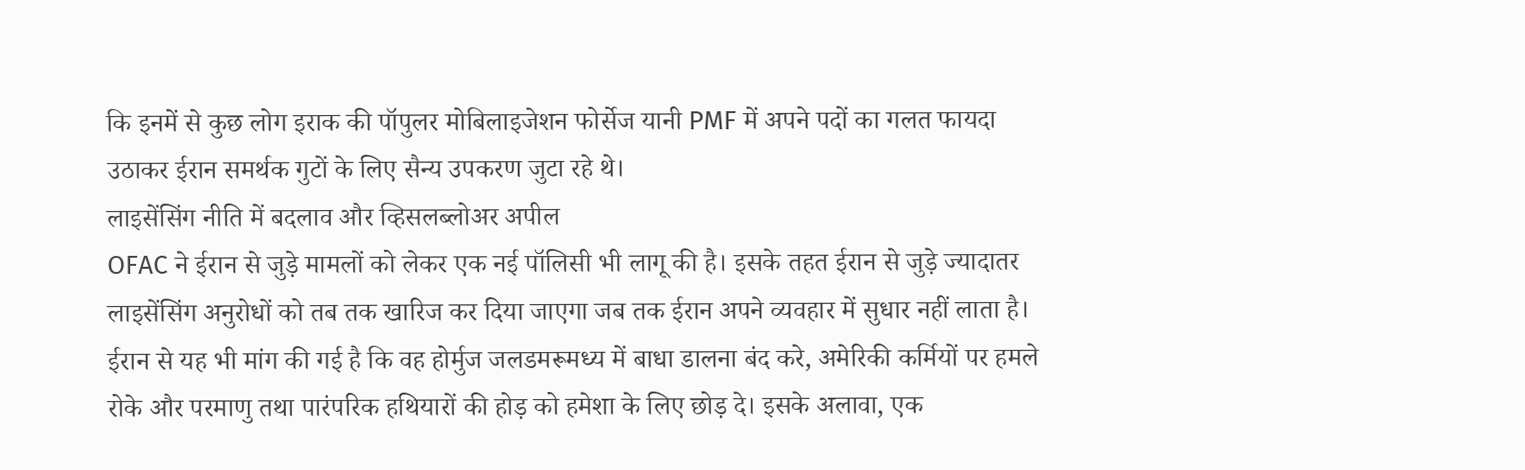कि इनमें से कुछ लोग इराक की पॉपुलर मोबिलाइजेशन फोर्सेज यानी PMF में अपने पदों का गलत फायदा उठाकर ईरान समर्थक गुटों के लिए सैन्य उपकरण जुटा रहे थे।
लाइसेंसिंग नीति में बदलाव और व्हिसलब्लोअर अपील
OFAC ने ईरान से जुड़े मामलों को लेकर एक नई पॉलिसी भी लागू की है। इसके तहत ईरान से जुड़े ज्यादातर लाइसेंसिंग अनुरोधों को तब तक खारिज कर दिया जाएगा जब तक ईरान अपने व्यवहार में सुधार नहीं लाता है। ईरान से यह भी मांग की गई है कि वह होर्मुज जलडमरूमध्य में बाधा डालना बंद करे, अमेरिकी कर्मियों पर हमले रोके और परमाणु तथा पारंपरिक हथियारों की होड़ को हमेशा के लिए छोड़ दे। इसके अलावा, एक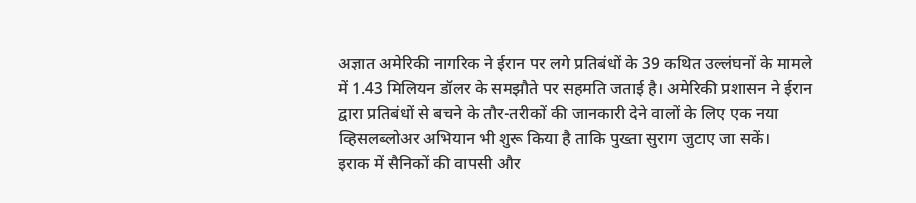अज्ञात अमेरिकी नागरिक ने ईरान पर लगे प्रतिबंधों के 39 कथित उल्लंघनों के मामले में 1.43 मिलियन डॉलर के समझौते पर सहमति जताई है। अमेरिकी प्रशासन ने ईरान द्वारा प्रतिबंधों से बचने के तौर-तरीकों की जानकारी देने वालों के लिए एक नया व्हिसलब्लोअर अभियान भी शुरू किया है ताकि पुख्ता सुराग जुटाए जा सकें।
इराक में सैनिकों की वापसी और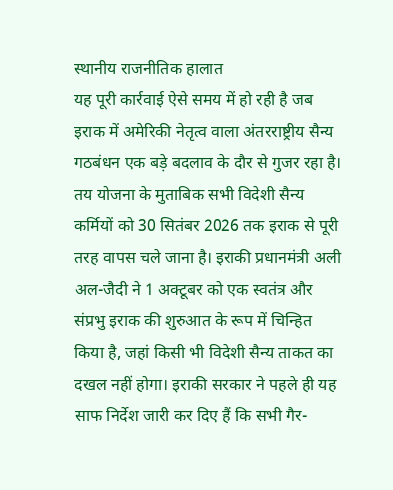स्थानीय राजनीतिक हालात
यह पूरी कार्रवाई ऐसे समय में हो रही है जब इराक में अमेरिकी नेतृत्व वाला अंतरराष्ट्रीय सैन्य गठबंधन एक बड़े बदलाव के दौर से गुजर रहा है। तय योजना के मुताबिक सभी विदेशी सैन्य कर्मियों को 30 सितंबर 2026 तक इराक से पूरी तरह वापस चले जाना है। इराकी प्रधानमंत्री अली अल-जैदी ने 1 अक्टूबर को एक स्वतंत्र और संप्रभु इराक की शुरुआत के रूप में चिन्हित किया है, जहां किसी भी विदेशी सैन्य ताकत का दखल नहीं होगा। इराकी सरकार ने पहले ही यह साफ निर्देश जारी कर दिए हैं कि सभी गैर-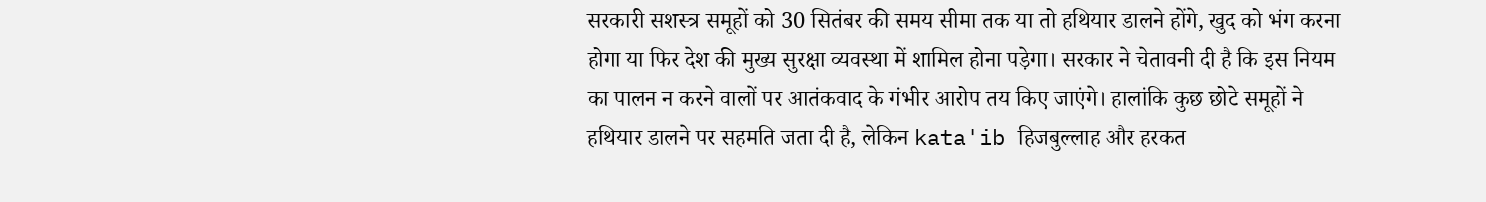सरकारी सशस्त्र समूहों को 30 सितंबर की समय सीमा तक या तो हथियार डालने होंगे, खुद को भंग करना होगा या फिर देश की मुख्य सुरक्षा व्यवस्था में शामिल होना पड़ेगा। सरकार ने चेतावनी दी है कि इस नियम का पालन न करने वालों पर आतंकवाद के गंभीर आरोप तय किए जाएंगे। हालांकि कुछ छोटे समूहों ने हथियार डालने पर सहमति जता दी है, लेकिन kata'ib हिजबुल्लाह और हरकत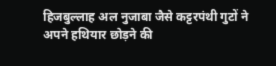हिजबुल्लाह अल नुजाबा जैसे कट्टरपंथी गुटों ने अपने हथियार छोड़ने की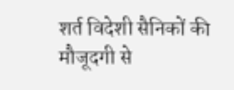शर्त विदेशी सैनिकों की मौजूदगी से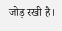जोड़ रखी है।